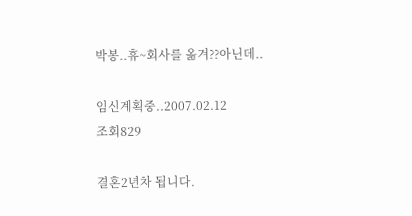박봉..휴~회사를 옮겨??아닌데..

임신계획중..2007.02.12
조회829

결혼2년차 됩니다.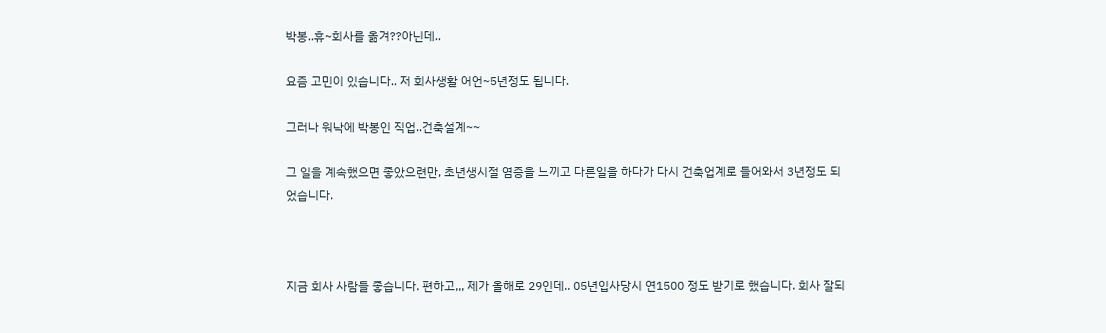박봉..휴~회사를 옮겨??아닌데..

요즘 고민이 있습니다.. 저 회사생활 어언~5년정도 됩니다.

그러나 워낙에 박봉인 직업..건축설계~~

그 일을 계속했으면 좋았으련만, 초년생시절 염증을 느끼고 다른일을 하다가 다시 건축업계로 들어와서 3년정도 되었습니다.



지금 회사 사람들 좋습니다. 편하고,,, 제가 올해로 29인데.. 05년입사당시 연1500 정도 받기로 했습니다. 회사 잘되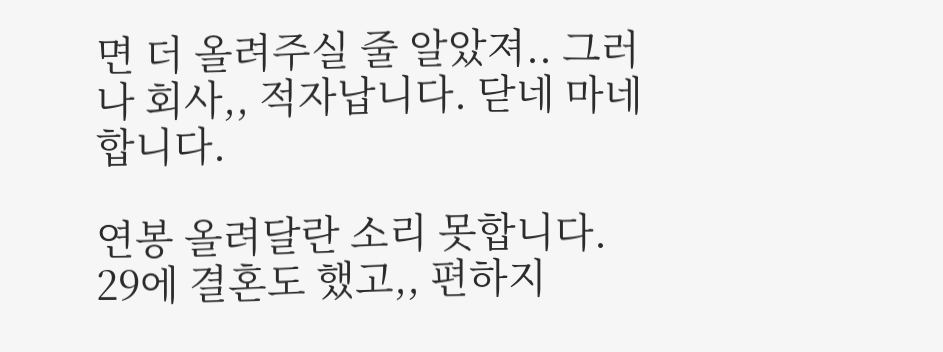면 더 올려주실 줄 알았져.. 그러나 회사,, 적자납니다. 닫네 마네 합니다.

연봉 올려달란 소리 못합니다. 29에 결혼도 했고,, 편하지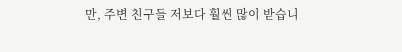만, 주변 친구들 저보다 훨씬 많이 받습니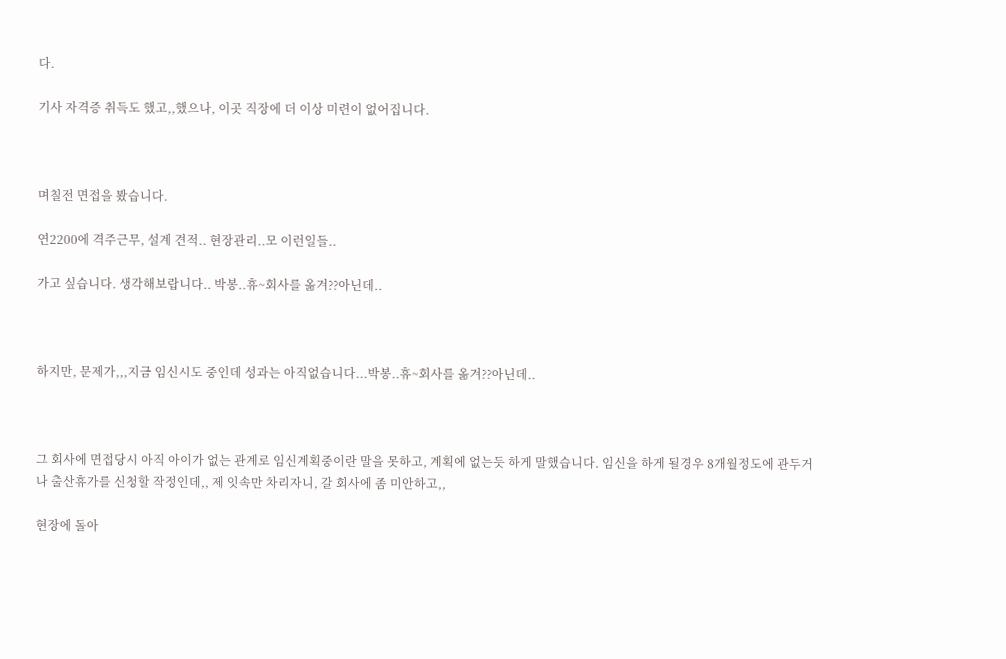다.

기사 자격증 취득도 했고,,했으나, 이곳 직장에 더 이상 미련이 없어집니다.



며칠전 면접을 봤습니다.

연2200에 격주근무, 설계 견적.. 현장관리..모 이런일들..

가고 싶습니다. 생각해보랍니다.. 박봉..휴~회사를 옮겨??아닌데..



하지만, 문제가,,,지금 임신시도 중인데 성과는 아직없습니다...박봉..휴~회사를 옮겨??아닌데..



그 회사에 면접당시 아직 아이가 없는 관계로 임신계획중이란 말을 못하고, 계획에 없는듯 하게 말했습니다. 임신을 하게 될경우 8개월정도에 관두거나 출산휴가를 신청할 작정인데,, 제 잇속만 차리자니, 갈 회사에 좀 미안하고,,

현장에 돌아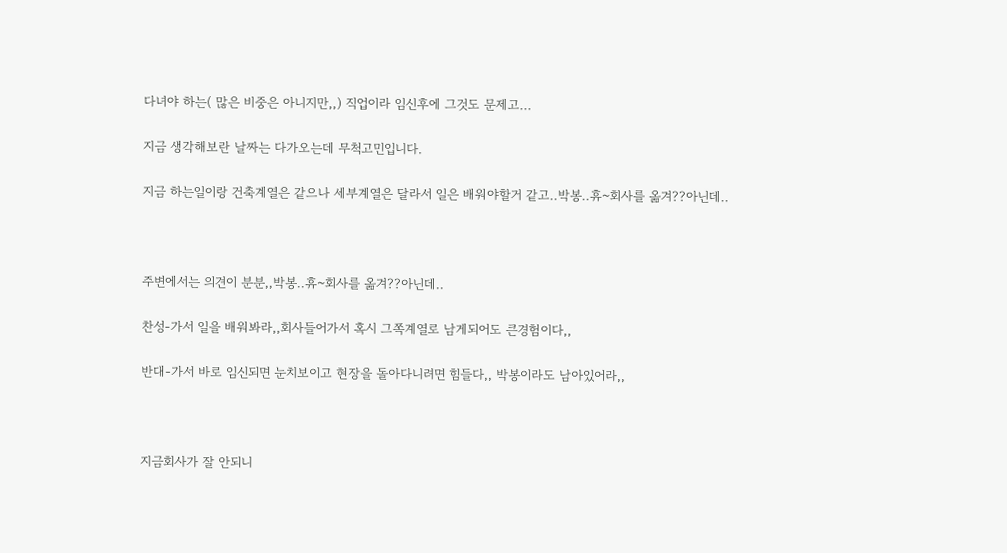다녀야 하는( 많은 비중은 아니지만,,) 직업이라 임신후에 그것도 문제고...

지금 생각해보란 날짜는 다가오는데 무척고민입니다.

지금 하는일이랑 건축계열은 같으나 세부계열은 달라서 일은 배워야할거 같고..박봉..휴~회사를 옮겨??아닌데..



주변에서는 의견이 분분,,박봉..휴~회사를 옮겨??아닌데..

찬성-가서 일을 배워봐라,,회사들어가서 혹시 그쪽계열로 남게되어도 큰경험이다,,

반대-가서 바로 임신되면 눈치보이고 현장을 돌아다니려면 힘들다,, 박봉이라도 남아있어라,,



지금회사가 잘 안되니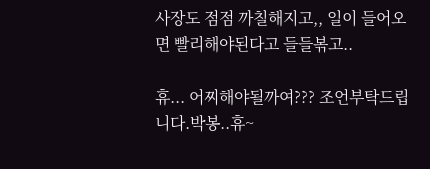사장도 점점 까칠해지고,, 일이 들어오면 빨리해야된다고 들들볶고..

휴... 어찌해야될까여??? 조언부탁드립니다.박봉..휴~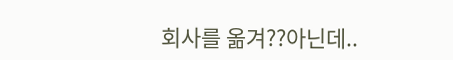회사를 옮겨??아닌데..